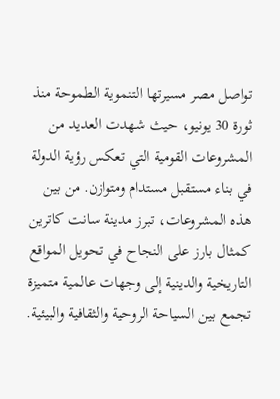تواصل مصر مسيرتها التنموية الطموحة منذ ثورة 30 يونيو، حيث شهدت العديد من المشروعات القومية التي تعكس رؤية الدولة في بناء مستقبل مستدام ومتوازن. من بين هذه المشروعات، تبرز مدينة سانت كاترين كمثال بارز على النجاح في تحويل المواقع التاريخية والدينية إلى وجهات عالمية متميزة تجمع بين السياحة الروحية والثقافية والبيئية.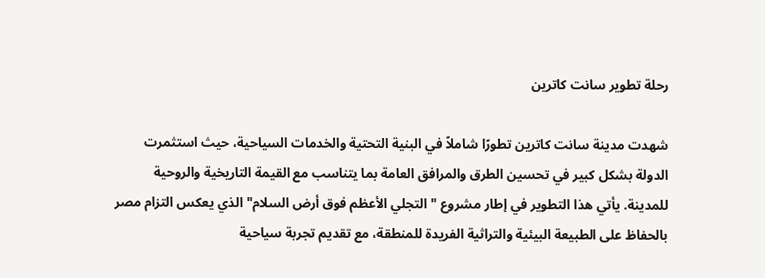رحلة تطوير سانت كاترين

شهدت مدينة سانت كاترين تطورًا شاملاً في البنية التحتية والخدمات السياحية، حيث استثمرت الدولة بشكل كبير في تحسين الطرق والمرافق العامة بما يتناسب مع القيمة التاريخية والروحية للمدينة. يأتي هذا التطوير في إطار مشروع "التجلي الأعظم فوق أرض السلام" الذي يعكس التزام مصر بالحفاظ على الطبيعة البيئية والتراثية الفريدة للمنطقة، مع تقديم تجربة سياحية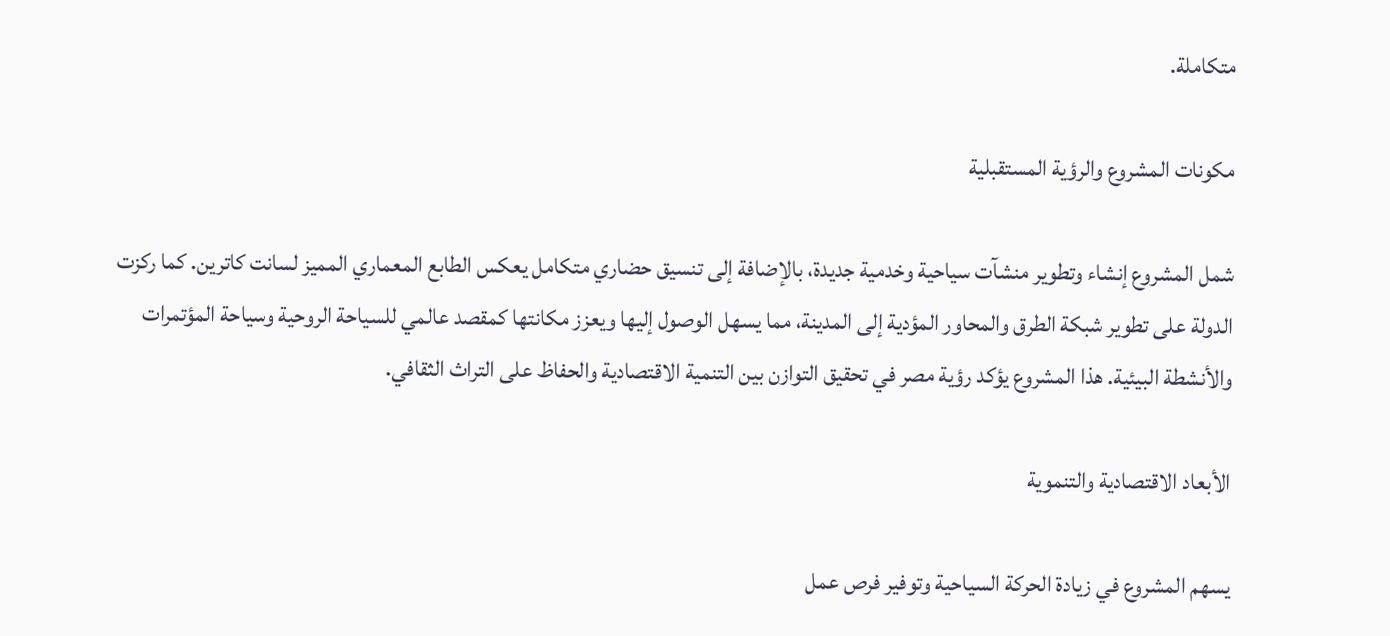متكاملة.

مكونات المشروع والرؤية المستقبلية

شمل المشروع إنشاء وتطوير منشآت سياحية وخدمية جديدة، بالإضافة إلى تنسيق حضاري متكامل يعكس الطابع المعماري المميز لسانت كاترين. كما ركزت الدولة على تطوير شبكة الطرق والمحاور المؤدية إلى المدينة، مما يسهل الوصول إليها ويعزز مكانتها كمقصد عالمي للسياحة الروحية وسياحة المؤتمرات والأنشطة البيئية. هذا المشروع يؤكد رؤية مصر في تحقيق التوازن بين التنمية الاقتصادية والحفاظ على التراث الثقافي.

الأبعاد الاقتصادية والتنموية

يسهم المشروع في زيادة الحركة السياحية وتوفير فرص عمل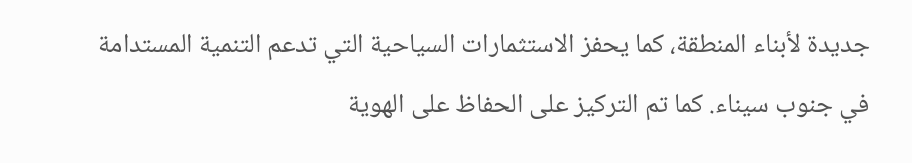جديدة لأبناء المنطقة، كما يحفز الاستثمارات السياحية التي تدعم التنمية المستدامة في جنوب سيناء. كما تم التركيز على الحفاظ على الهوية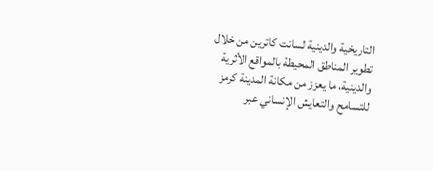التاريخية والدينية لسانت كاترين من خلال تطوير المناطق المحيطة بالمواقع الأثرية والدينية، ما يعزز من مكانة المدينة كرمز للتسامح والتعايش الإنساني عبر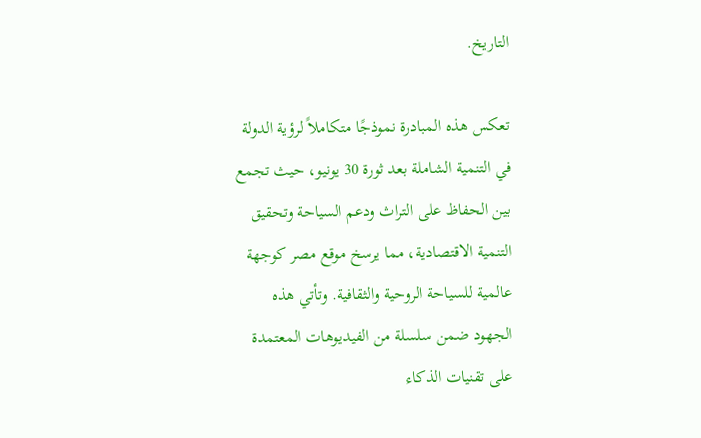التاريخ.

تعكس هذه المبادرة نموذجًا متكاملاً لرؤية الدولة في التنمية الشاملة بعد ثورة 30 يونيو، حيث تجمع بين الحفاظ على التراث ودعم السياحة وتحقيق التنمية الاقتصادية، مما يرسخ موقع مصر كوجهة عالمية للسياحة الروحية والثقافية. وتأتي هذه الجهود ضمن سلسلة من الفيديوهات المعتمدة على تقنيات الذكاء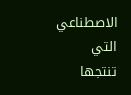الاصطناعي التي تنتجها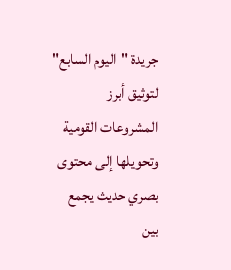جريدة "اليوم السابع" لتوثيق أبرز المشروعات القومية وتحويلها إلى محتوى بصري حديث يجمع بين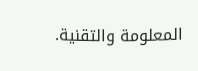المعلومة والتقنية.